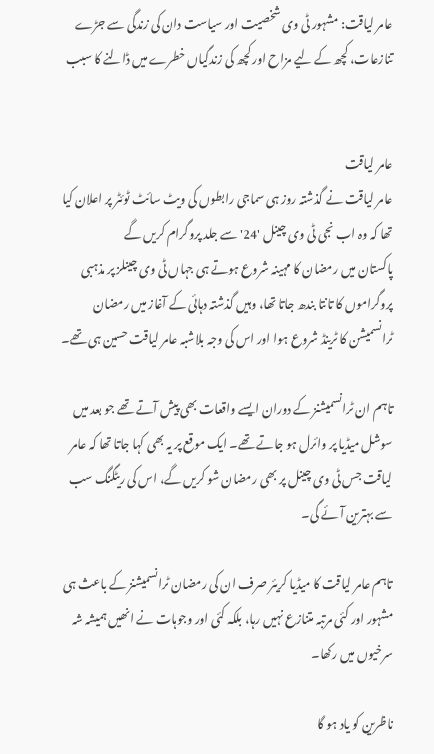عامر لیاقت: مشہور ٹی وی شخصیت اور سیاست دان کی زندگی سے جڑے تنازعات، کچھ کے لیے مزاح اور کچھ کی زندگیاں خطرے میں ڈالنے کا سبب


عامر لیاقت
عامر لیاقت نے گذشتہ روز ہی سماجی رابطوں کی ویٹ سائٹ ٹوئٹر پر اعلان کیا تھا کہ وہ اب نجی ٹی وی چینل '24' سے جلد پروگرام کریں گے
پاکستان میں رمضان کا مہینہ شروع ہوتے ہی جہاں ٹی وی چینلز پر مذہبی پروگراموں کا تانتا بندھ جاتا تھا، وہیں گذشتہ دہائی کے آغاز میں رمضان ٹرانسمیشن کا ٹرینڈ شروع ہوا اور اس کی وجہ بلاشبہ عامر لیاقت حسین ہی تھے۔

تاہم ان ٹرانسمیشنز کے دوران ایسے واقعات بھی پیش آتے تھے جو بعد میں سوشل میڈیا پر وائرل ہو جاتے تھے۔ ایک موقع پر یہ بھی کہا جاتا تھا کہ عامر لیاقت جس ٹی وی چینل پر بھی رمضان شو کریں گے، اس کی ریٹگنگ سب سے بہترین آئے گی۔

تاہم عامر لیاقت کا میڈیا کریئر صرف ان کی رمضان ٹرانسمیشنز کے باعث ہی مشہور اور کئی مرتبہ متنازع نہیں رہا، بلکہ کئی اور وجوہات نے انھیں ہمیشہ شہ سرخیوں میں رکھا۔

ناظرین کو یاد ہو گا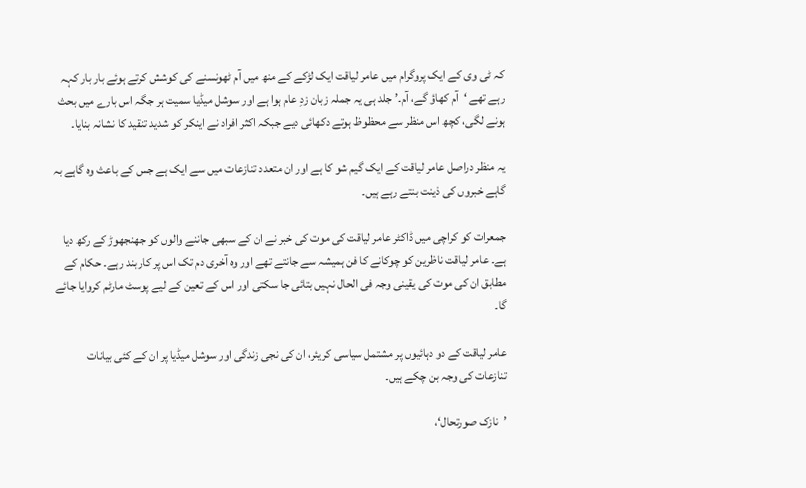کہ ٹی وی کے ایک پروگرام میں عامر لیاقت ایک لڑکے کے منھ میں آم ٹھونسنے کی کوشش کرتے ہوئے بار بار کہہ رہے تھے ‘آم کھاؤ گے، آم۔’ جلد ہی یہ جملہ زبان زدِ عام ہوا ہے اور سوشل میڈیا سمیت ہر جگہ اس بارے میں بحث ہونے لگی، کچھ اس منظر سے محظوظ ہوتے دکھائی دیے جبکہ اکثر افراد نے اینکر کو شدید تنقید کا نشانہ بنایا۔

یہ منظر دراصل عامر لیاقت کے ایک گیم شو کا ہے اور ان متعدد تنازعات میں سے ایک ہے جس کے باعث وہ گاہے بہ گاہے خبروں کی ذینت بنتے رہے ہیں۔

جمعرات کو کراچی میں ڈاکٹر عامر لیاقت کی موت کی خبر نے ان کے سبھی جاننے والوں کو جھنجھوڑ کے رکھ دیا ہے۔ عامر لیاقت ناظرین کو چوکانے کا فن ہمیشہ سے جانتے تھے اور وہ آخری دم تک اس پر کاربند رہے۔ حکام کے مطابق ان کی موت کی یقینی وجہ فی الحال نہیں بتائی جا سکتی اور اس کے تعین کے لیے پوسٹ مارٹم کروایا جائے گا۔

عامر لیاقت کے دو دہائیوں پر مشتمل سیاسی کریئر، ان کی نجی زندگی اور سوشل میڈیا پر ان کے کئی بیانات تنازعات کی وجہ بن چکے ہیں۔

’نازک صورتحال‘،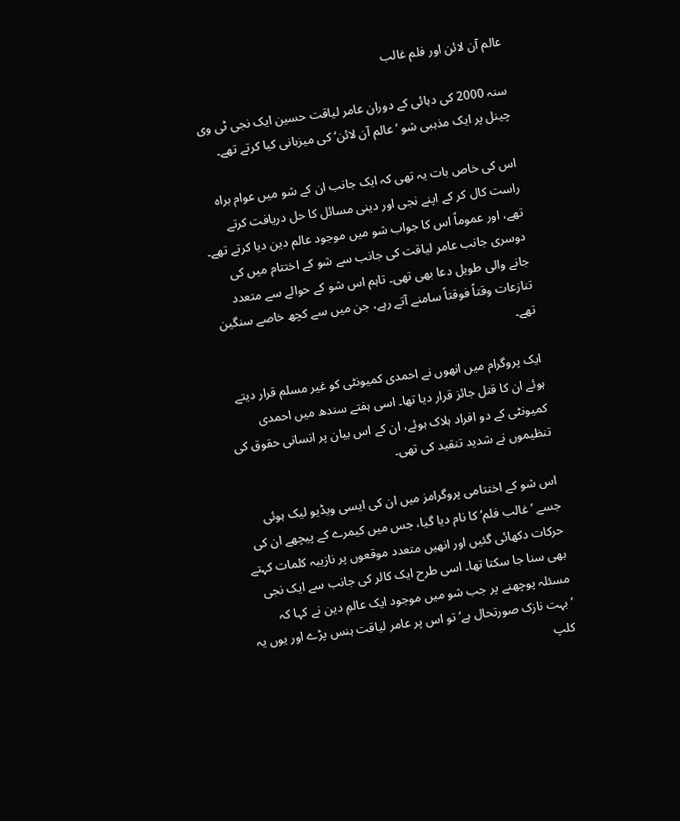عالم آن لائن اور فلم غالب

سنہ 2000 کی دہائی کے دوران عامر لیاقت حسین ایک نجی ٹی وی چینل پر ایک مذہبی شو ’عالم آن لائن‘ کی میزبانی کیا کرتے تھے۔

اس کی خاص بات یہ تھی کہ ایک جانب ان کے شو میں عوام براہ راست کال کر کے اپنے نجی اور دینی مسائل کا حل دریافت کرتے تھے، اور عموماً اس کا جواب شو میں موجود عالم دین دیا کرتے تھے۔ دوسری جانب عامر لیاقت کی جانب سے شو کے اختتام میں کی جانے والی طویل دعا بھی تھی۔ تاہم اس شو کے حوالے سے متعدد تنازعات وقتاً فوقتاً سامنے آتے رہے، جن میں سے کچھ خاصے سنگین تھے۔

ایک پروگرام میں انھوں نے احمدی کمیونٹی کو غیر مسلم قرار دیتے ہوئے ان کا قتل جائز قرار دیا تھا۔ اسی ہفتے سندھ میں احمدی کمیونٹی کے دو افراد ہلاک ہوئے، ان کے اس بیان پر انسانی حقوق کی تنظیموں نے شدید تنقید کی تھی۔

اس شو کے اختتامی پروگرامز میں ان کی ایسی ویڈیو لیک ہوئی جسے ’غالب فلم‘ کا نام دیا گیا، جس میں کیمرے کے پیچھے ان کی حرکات دکھائی گئیں اور انھیں متعدد موقعوں پر نازیبہ کلمات کہتے بھی سنا جا سکتا تھا۔ اسی طرح ایک کالر کی جانب سے ایک نجی مسئلہ پوچھنے پر جب شو میں موجود ایک عالمِ دین نے کہا کہ ’بہت نازک صورتحال ہے‘ تو اس پر عامر لیاقت ہنس پڑے اور یوں یہ کلپ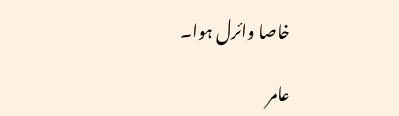خاصا وائرل ہوا۔

عامر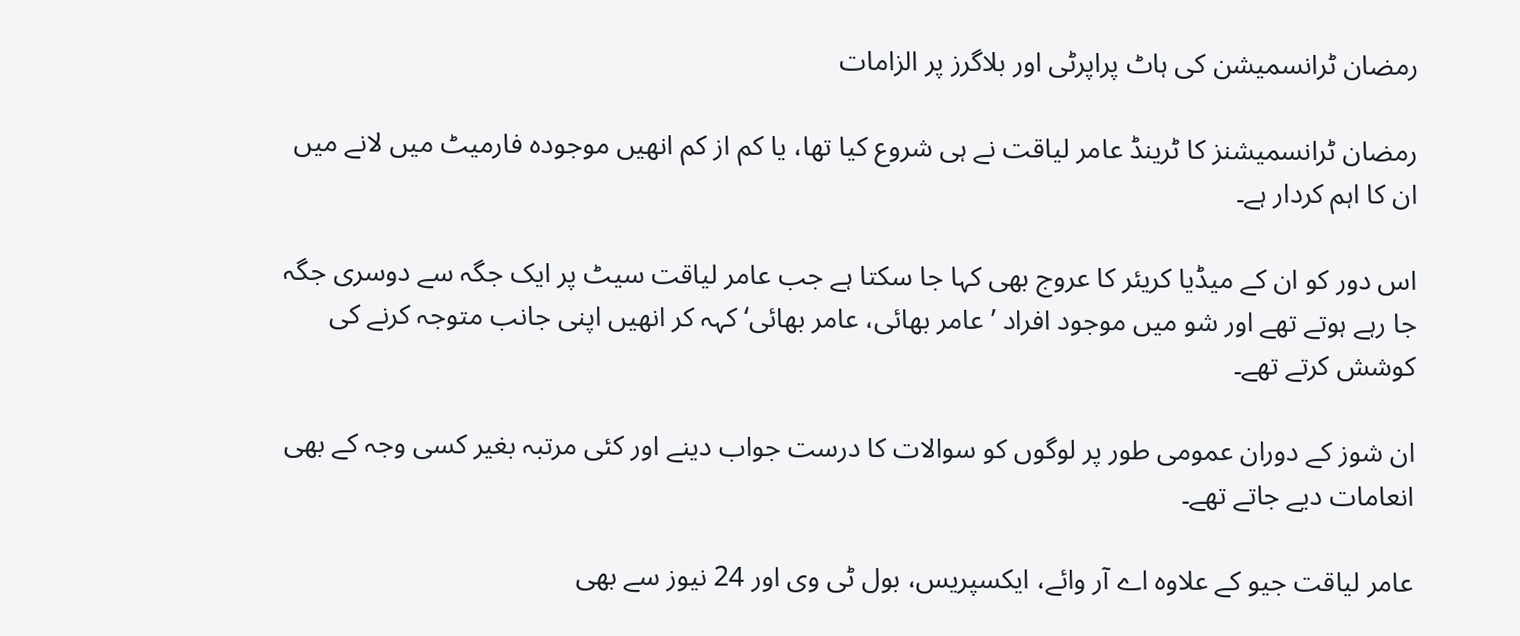رمضان ٹرانسمیشن کی ہاٹ پراپرٹی اور بلاگرز پر الزامات

رمضان ٹرانسمیشنز کا ٹرینڈ عامر لیاقت نے ہی شروع کیا تھا، یا کم از کم انھیں موجودہ فارمیٹ میں لانے میں ان کا اہم کردار ہے۔

اس دور کو ان کے میڈیا کریئر کا عروج بھی کہا جا سکتا ہے جب عامر لیاقت سیٹ پر ایک جگہ سے دوسری جگہ جا رہے ہوتے تھے اور شو میں موجود افراد ’عامر بھائی، عامر بھائی‘ کہہ کر انھیں اپنی جانب متوجہ کرنے کی کوشش کرتے تھے۔

ان شوز کے دوران عمومی طور پر لوگوں کو سوالات کا درست جواب دینے اور کئی مرتبہ بغیر کسی وجہ کے بھی انعامات دیے جاتے تھے۔

عامر لیاقت جیو کے علاوہ اے آر وائے، ایکسپریس، بول ٹی وی اور 24 نیوز سے بھی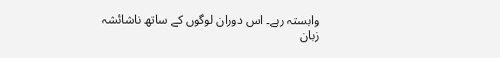وابستہ رہے۔ اس دوران لوگوں کے ساتھ ناشائشہ زبان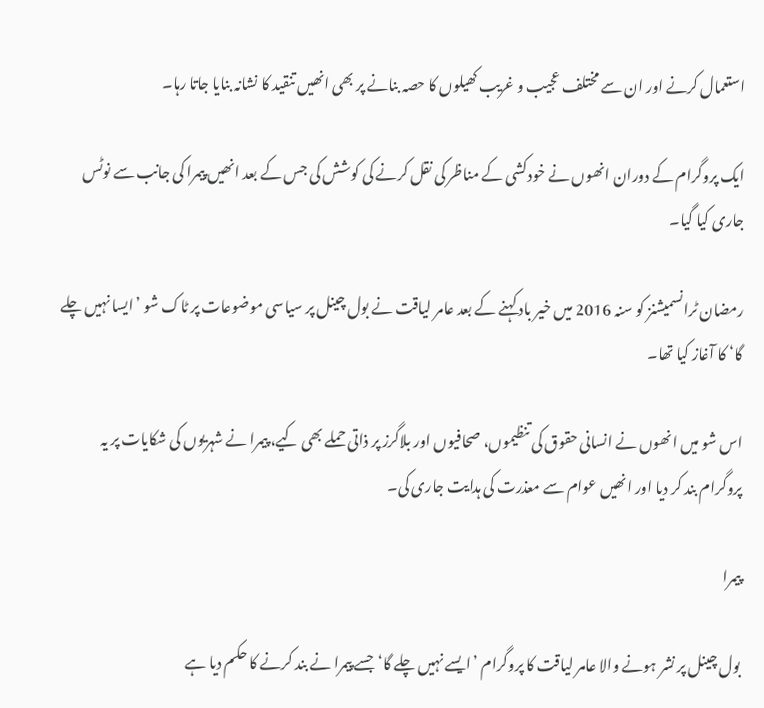استعمال کرنے اور ان سے مختلف عجیب و غریب کھیلوں کا حصہ بنانے پر بھی انھیں تنقید کا نشانہ بنایا جاتا رہا۔

ایک پروگرام کے دوران انھوں نے خودکشی کے مناظر کی نقل کرنے کی کوشش کی جس کے بعد انھیں پیمرا کی جانب سے نوٹس جاری کیا گیا۔

رمضان ٹرانسمیشنز کو سنہ 2016 میں خیر باد کہنے کے بعد عامر لیاقت نے بول چینل پر سیاسی موضوعات پر ٹاک شو ’ایسا نہیں چلے گا‘ کا آغاز کیا تھا۔

اس شو میں انھوں نے انسانی حقوق کی تنظیموں، صحافیوں اور بلاگرز پر ذاتی حملے بھی کیے، پیمرا نے شہریوں کی شکایات پر یہ پروگرام بند کر دیا اور انھیں عوام سے معذرت کی ہدایت جاری کی۔

پیمرا

بول چینل پر نشر ہونے والا عامر لیاقت کا پروگرام ’ایسے نہیں چلے گا‘ جسے پیمرا نے بند کرنے کا حکم دیا ہے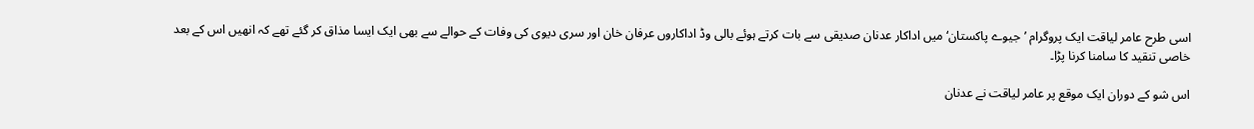اسی طرح عامر لیاقت ایک پروگرام ’جیوے پاکستان‘ میں اداکار عدنان صدیقی سے بات کرتے ہوئے بالی وڈ اداکاروں عرفان خان اور سری دیوی کی وفات کے حوالے سے بھی ایک ایسا مذاق کر گئے تھے کہ انھیں اس کے بعد خاصی تنقید کا سامنا کرنا پڑا۔

اس شو کے دوران ایک موقع پر عامر لیاقت نے عدنان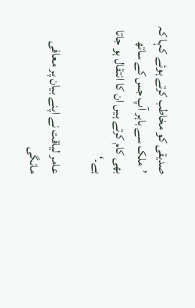صدیقی کو مخاطب کرتے ہوئے کہا کہ ’ملک سے باہر آپ جس کے ساتھ بھی کام کرتے ہیں ان کا انتقال ہو جاتا ہے۔‘

عامر لیاقت نے اپنے بیان پر معافی مانگی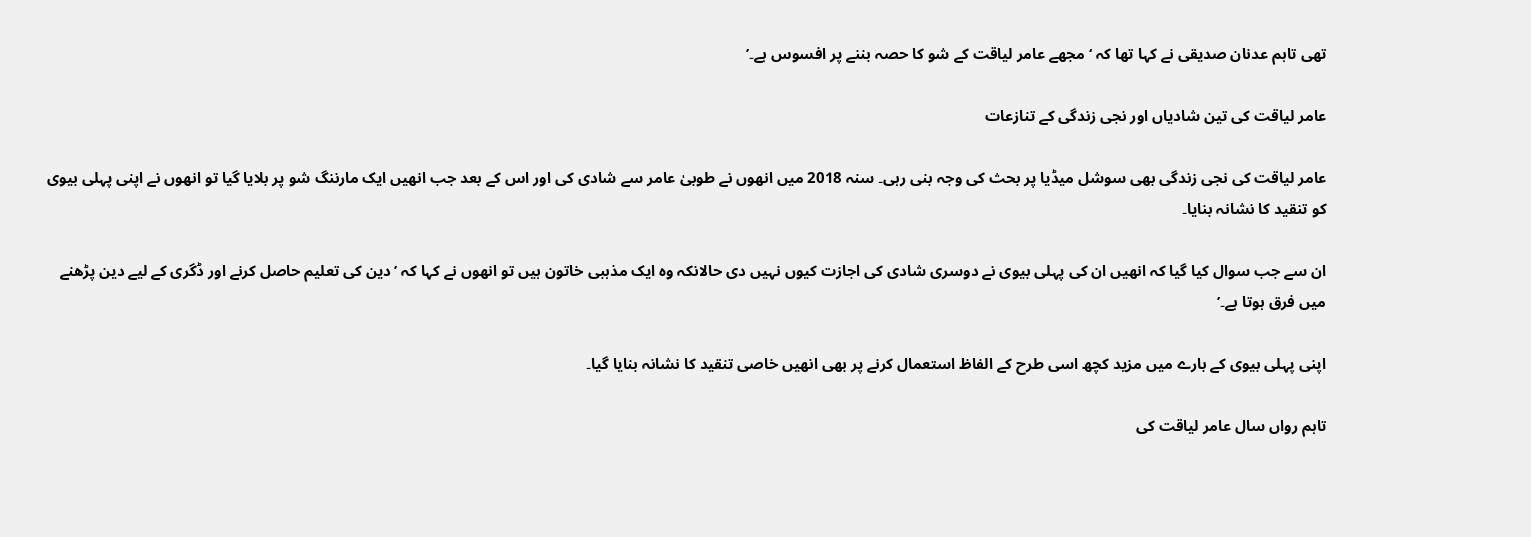تھی تاہم عدنان صدیقی نے کہا تھا کہ ‘مجھے عامر لیاقت کے شو کا حصہ بننے پر افسوس ہے۔’

عامر لیاقت کی تین شادیاں اور نجی زندگی کے تنازعات

عامر لیاقت کی نجی زندگی بھی سوشل میڈیا پر بحث کی وجہ بنی رہی۔ سنہ 2018 میں انھوں نے طوبیٰ عامر سے شادی کی اور اس کے بعد جب انھیں ایک مارننگ شو پر بلایا گیا تو انھوں نے اپنی پہلی بیوی کو تنقید کا نشانہ بنایا۔

ان سے جب سوال کیا گیا کہ انھیں ان کی پہلی بیوی نے دوسری شادی کی اجازت کیوں نہیں دی حالانکہ وہ ایک مذہبی خاتون ہیں تو انھوں نے کہا کہ ’دین کی تعلیم حاصل کرنے اور ڈگری کے لیے دین پڑھنے میں فرق ہوتا ہے۔’

اپنی پہلی بیوی کے بارے میں مزید کچھ اسی طرح کے الفاظ استعمال کرنے پر بھی انھیں خاصی تنقید کا نشانہ بنایا گیا۔

تاہم رواں سال عامر لیاقت کی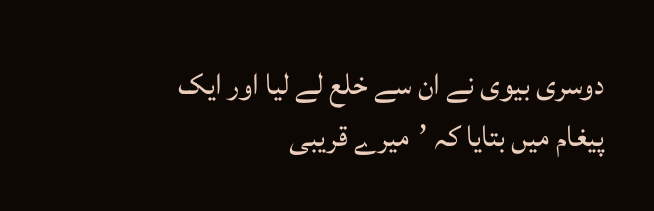دوسری بیوی نے ان سے خلع لے لیا اور ایک پیغام میں بتایا کہ ’میرے قریبی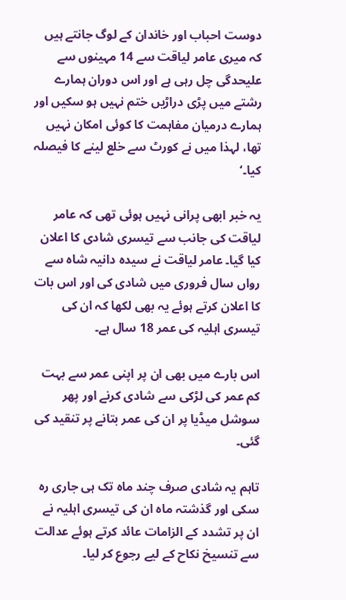دوست احباب اور خاندان کے لوگ جانتے ہیں کہ میری عامر لیاقت سے 14 مہینوں سے علیحدگی چل رہی ہے اور اس دوران ہمارے رشتے میں پڑی دراڑیں ختم نہیں ہو سکیں اور ہمارے درمیان مفاہمت کا کوئی امکان نہیں تھا، لہذا میں نے کورٹ سے خلع لینے کا فیصلہ کیا۔‘

یہ خبر ابھی پرانی نہیں ہوئی تھی کہ عامر لیاقت کی جانب سے تیسری شادی کا اعلان کیا گیا۔ عامر لیاقت نے سیدہ دانیہ شاہ سے رواں سال فروری میں شادی کی اور اس بات کا اعلان کرتے ہوئے یہ بھی لکھا کہ ان کی تیسری اہلیہ کی عمر 18 سال ہے۔

اس بارے میں بھی ان پر اپنی عمر سے بہت کم عمر کی لڑکی سے شادی کرنے اور پھر سوشل میڈیا پر ان کی عمر بتانے پر تنقید کی گئی۔

تاہم یہ شادی صرف چند ماہ تک ہی جاری رہ سکی اور گذشتہ ماہ ان کی تیسری اہلیہ نے ان پر تشدد کے الزامات عائد کرتے ہوئے عدالت سے تنسیخ نکاح کے لیے رجوع کر لیا۔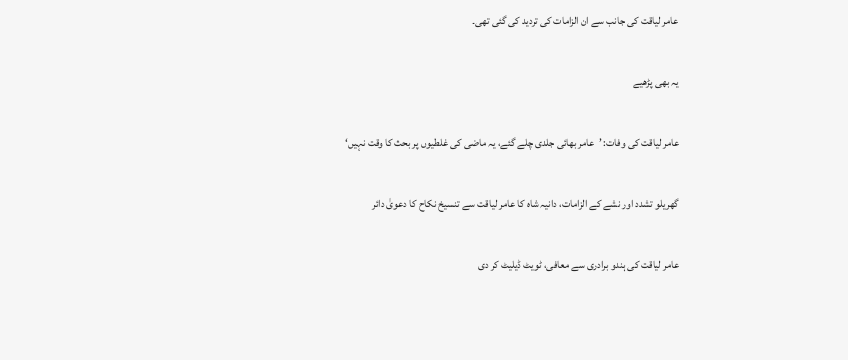عامر لیاقت کی جانب سے ان الزامات کی تردید کی گئی تھی۔

یہ بھی پڑھیے

عامر لیاقت کی وفات: ’عامر بھائی جلدی چلے گئے، یہ ماضی کی غلطیوں پر بحث کا وقت نہیں‘

گھریلو تشدد اور نشے کے الزامات، دانیہ شاہ کا عامر لیاقت سے تنسیخ نکاح کا دعویٰ دائر

عامر لیاقت کی ہندو برادری سے معافی، ٹویٹ ڈیلیٹ کر دی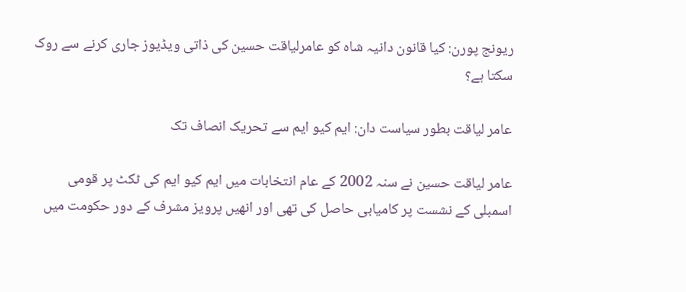ریونج پورن: کیا قانون دانیہ شاہ کو عامرلیاقت حسین کی ذاتی ویڈیوز جاری کرنے سے روک سکتا ہے؟

عامر لیاقت بطور سیاست دان: ایم کیو ایم سے تحریک انصاف تک

عامر لیاقت حسین نے سنہ 2002 کے عام انتخابات میں ایم کیو ایم کی ٹکٹ پر قومی اسمبلی کے نشست پر کامیابی حاصل کی تھی اور انھیں پرویز مشرف کے دور حکومت میں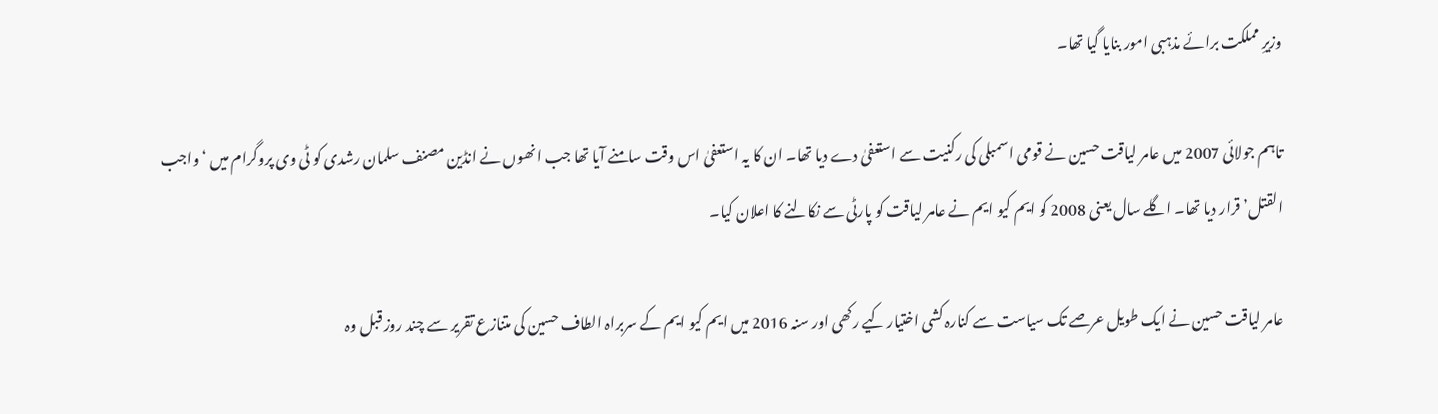وزیرِ مملکت برائے مذہبی امور بنایا گیا تھا۔

تاہم جولائی 2007 میں عامر لیاقت حسین نے قومی اسمبلی کی رکنیت سے استعفیٰ دے دیا تھا۔ ان کا یہ استعفیٰ اس وقت سامنے آیا تھا جب انھوں نے انڈین مصنف سلمان رشدی کو ٹی وی پروگرام میں ‘واجب القتل’ قرار دیا تھا۔ اگلے سال یعنی 2008 کو ایم کیو ایم نے عامر لیاقت کو پارٹی سے نکالنے کا اعلان کیا۔

عامر لیاقت حسین نے ایک طویل عرصے تک سیاست سے کنارہ کشی اختیار کیے رکھی اور سنہ 2016 میں ایم کیو ایم کے سربراہ الطاف حسین کی متنازع تقریر سے چند روز قبل وہ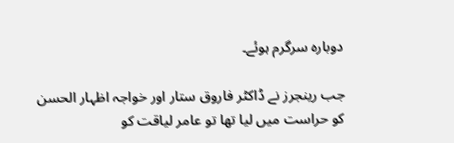دوبارہ سرگرم ہوئے۔

جب رینجرز نے ڈاکٹر فاروق ستار اور خواجہ اظہار الحسن کو حراست میں لیا تھا تو عامر لیاقت کو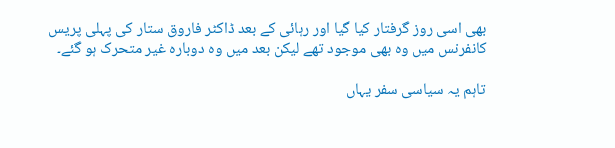بھی اسی روز گرفتار کیا گیا اور رہائی کے بعد ڈاکٹر فاروق ستار کی پہلی پریس کانفرنس میں وہ بھی موجود تھے لیکن بعد میں وہ دوبارہ غیر متحرک ہو گئے۔

تاہم یہ سیاسی سفر یہاں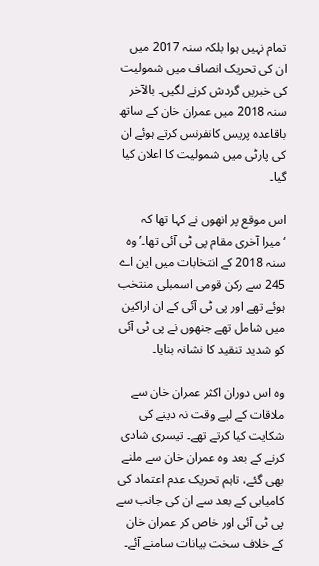تمام نہیں ہوا بلکہ سنہ 2017 میں ان کی تحریک انصاف میں شمولیت کی خبریں گردش کرنے لگیں۔ بالآخر سنہ 2018 میں عمران خان کے ساتھ باقاعدہ پریس کانفرنس کرتے ہوئے ان کی پارٹی میں شمولیت کا اعلان کیا گیا۔

اس موقع پر انھوں نے کہا تھا کہ ‘میرا آخری مقام پی ٹی آئی تھا۔’ وہ سنہ 2018 کے انتخابات میں این اے 245 سے رکن قومی اسمبلی منتخب ہوئے تھے اور پی ٹی آئی کے ان اراکین میں شامل تھے جنھوں نے پی ٹی آئی کو شدید تنقید کا نشانہ بنایا۔

وہ اس دوران اکثر عمران خان سے ملاقات کے لیے وقت نہ دینے کی شکایت کیا کرتے تھے۔ تیسری شادی کرنے کے بعد وہ عمران خان سے ملنے بھی گئے، تاہم تحریک عدم اعتماد کی کامیابی کے بعد سے ان کی جانب سے پی ٹی آئی اور خاص کر عمران خان کے خلاف سخت بیانات سامنے آئے۔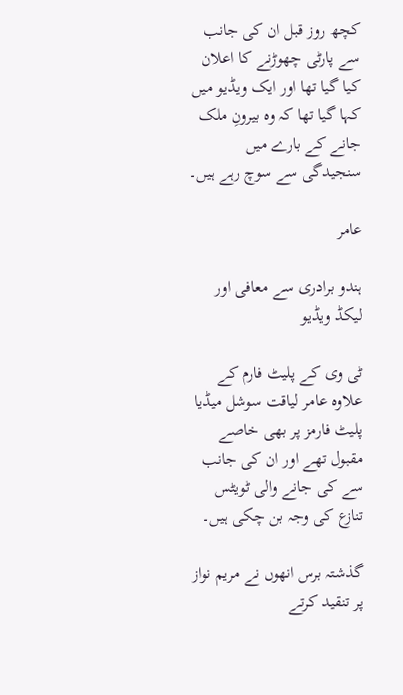کچھ روز قبل ان کی جانب سے پارٹی چھوڑنے کا اعلان کیا گیا تھا اور ایک ویڈیو میں کہا گیا تھا کہ وہ بیرونِ ملک جانے کے بارے میں سنجیدگی سے سوچ رہے ہیں۔

عامر

ہندو برادری سے معافی اور لیکڈ ویڈیو

ٹی وی کے پلیٹ فارم کے علاوہ عامر لیاقت سوشل میڈیا پلیٹ فارمز پر بھی خاصے مقبول تھے اور ان کی جانب سے کی جانے والی ٹویٹس تنازع کی وجہ بن چکی ہیں۔

گذشتہ برس انھوں نے مریم نواز پر تنقید کرتے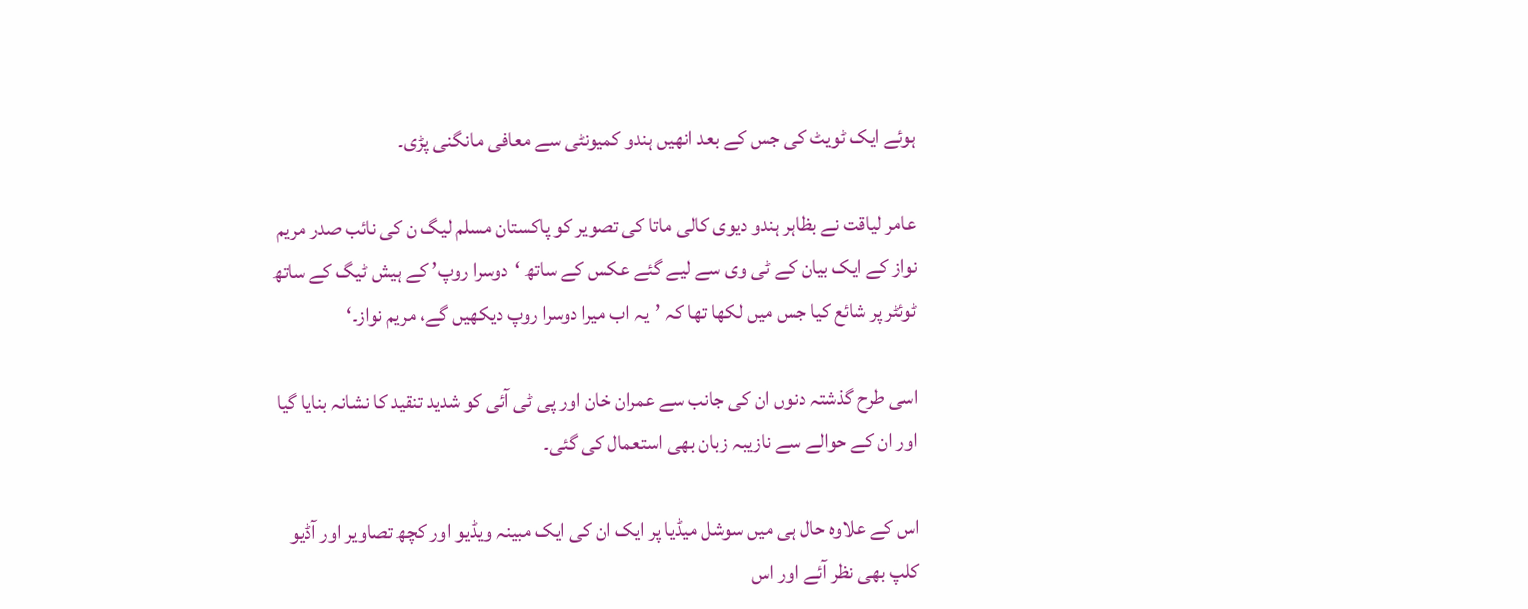ہوئے ایک ٹویٹ کی جس کے بعد انھیں ہندو کمیونٹی سے معافی مانگنی پڑی۔

عامر لیاقت نے بظاہر ہندو دیوی کالی ماتا کی تصویر کو پاکستان مسلم لیگ ن کی نائب صدر مریم نواز کے ایک بیان کے ٹی وی سے لیے گئے عکس کے ساتھ ‘دوسرا روپ’ کے ہیش ٹیگ کے ساتھ ٹوئٹر پر شائع کیا جس میں لکھا تھا کہ ’یہ اب میرا دوسرا روپ دیکھیں گے، مریم نواز۔‘

اسی طرح گذشتہ دنوں ان کی جانب سے عمران خان اور پی ٹی آئی کو شدید تنقید کا نشانہ بنایا گیا اور ان کے حوالے سے نازیبہ زبان بھی استعمال کی گئی۔

اس کے علاوہ حال ہی میں سوشل میڈیا پر ایک ان کی ایک مبینہ ویڈیو اور کچھ تصاویر اور آڈیو کلپ بھی نظر آئے اور اس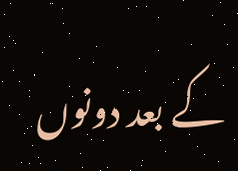کے بعد دونوں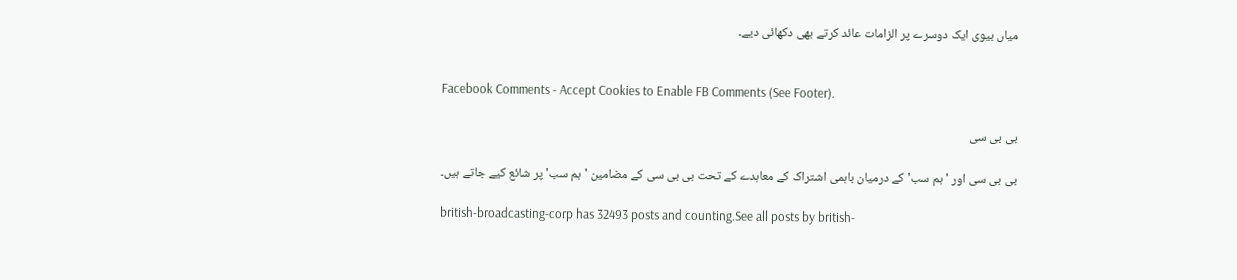میاں بیوی ایک دوسرے پر الزامات عائد کرتے بھی دکھائی دیے۔


Facebook Comments - Accept Cookies to Enable FB Comments (See Footer).

بی بی سی

بی بی سی اور 'ہم سب' کے درمیان باہمی اشتراک کے معاہدے کے تحت بی بی سی کے مضامین 'ہم سب' پر شائع کیے جاتے ہیں۔

british-broadcasting-corp has 32493 posts and counting.See all posts by british-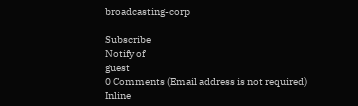broadcasting-corp

Subscribe
Notify of
guest
0 Comments (Email address is not required)
Inline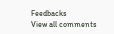Feedbacks
View all comments